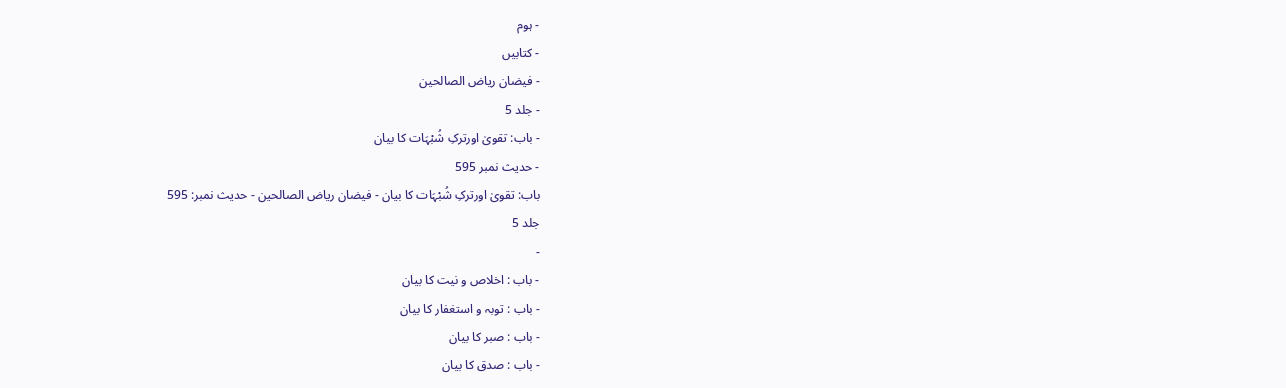- ہوم
- کتابیں
- فیضان ریاض الصالحین
- جلد 5
- باب: تقویٰ اورترکِ شُبْہَات کا بیان
- حدیث نمبر 595
باب: تقویٰ اورترکِ شُبْہَات کا بیان - فیضان ریاض الصالحین - حدیث نمبر: 595
جلد 5
-
- باب : اخلاص و نیت کا بیان
- باب : توبہ و استغفار کا بیان
- باب : صبر کا بیان
- باب : صدق کا بیان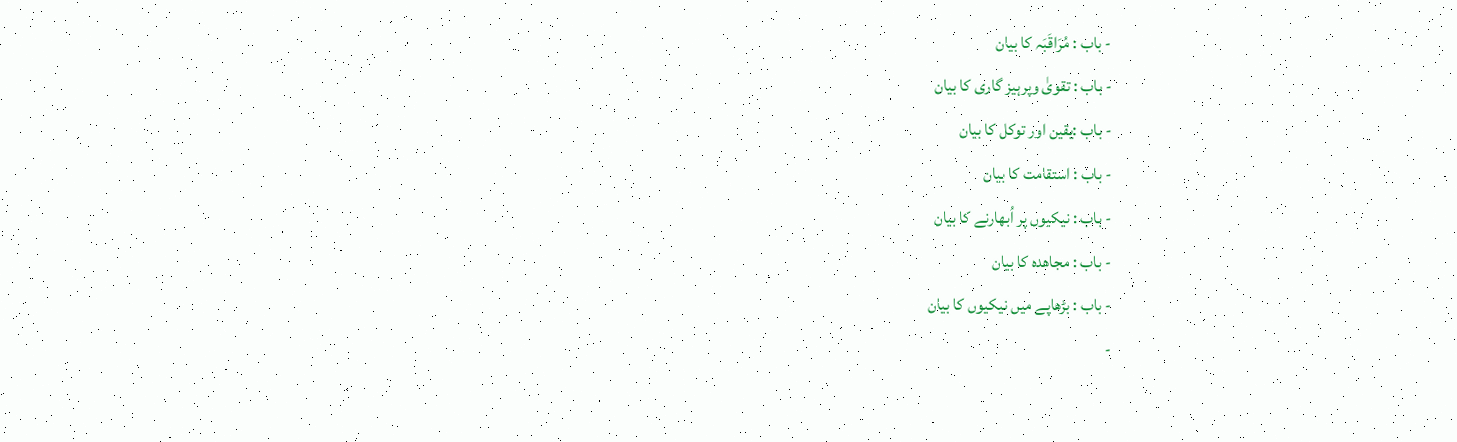- باب : مُرَاقَبَہ کا بیان
- باب : تقویٰ وپرہیز گاری کا بیان
- باب :یقین اور توکل کا بیان
- باب : استقامت کا بیان
- باب : نیکیوں پر اُبھارنے کا بیان
- باب : مجاھدہ کا بیان
- باب : بڑھاپے میں نیکیوں کا بیان
-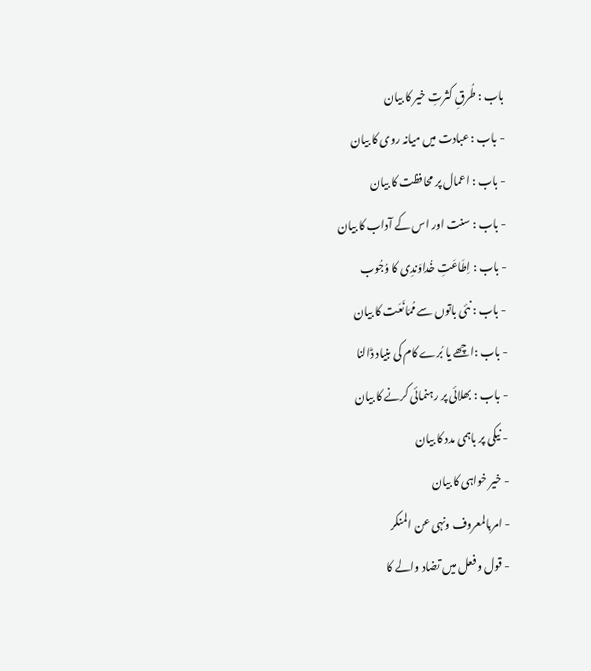باب : طُرقِ کثرتِ خیر کا بیان
- باب : عبادت میں میانہ روی کا بیان
- باب : اعمال پر محافظت کا بیان
- باب : سنت اور اس کے آداب کا بیان
- باب : اِطَاعَتِ خُداوَندِی کا وُجُوب
- باب : نئی باتوں سے مُمَانَعَت کا بیان
- باب :اچھے یا بُرے کام کی بنیاد ڈالنا
- باب : بھلائی پر رہنمائی کرنے کا بیان
- نیکی پر باہمی مدد کا بیان
- خیر خواہی کا بیان
- امربالمعروف ونہی عن المنکر
- قول و فعل میں تضاد والے کا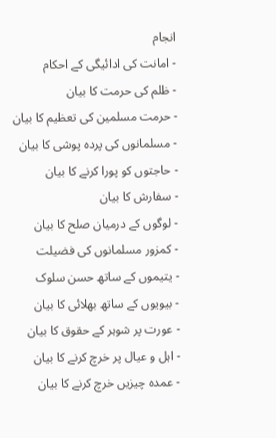انجام
- امانت کی ادائیگی کے احکام
- ظلم کی حرمت کا بیان
- حرمت مسلمین کی تعظیم کا بیان
- مسلمانوں کی پردہ پوشی کا بیان
- حاجتوں کو پورا کرنے کا بیان
- سفارش کا بیان
- لوگوں کے درمیان صلح کا بیان
- کمزور مسلمانوں کی فضیلت
- یتیموں کے ساتھ حسن سلوک
- بیویوں کے ساتھ بھلائی کا بیان
- عورت پر شوہر کے حقوق کا بیان
- اہل و عیال پر خرچ کرنے کا بیان
- عمدہ چیزیں خرچ کرنے کا بیان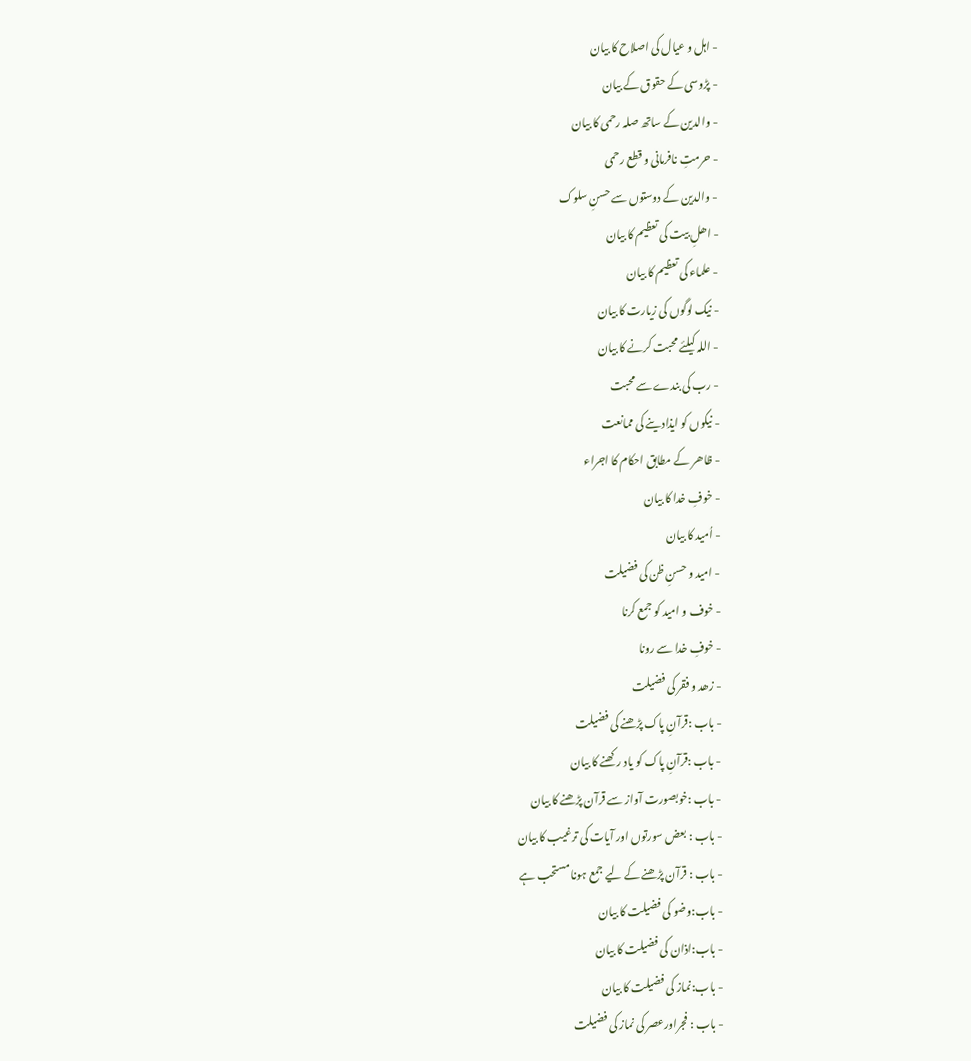- اہل و عیال کی اصلاح کا بیان
- پڑوسی کے حقوق کے بیان
- والدین کے ساتھ صلہ رحمی کا بیان
- حرمتِ نافرمانی و قطع رحمی
- والدین کے دوستوں سے حسنِ سلوک
- اھلِ بیت کی تعظیم کا بیان
- علماء کی تعظیم کا بیان
- نیک لوگوں کی زیارت کا بیان
- اللہ کیلئے محبت کرنے کا بیان
- رب کی بندے سے محبت
- نیکوں کو ایذادینے کی ممانعت
- ظاھر کے مطابق احکام کا اجراء
- خوفِ خدا کا بیان
- اُمید کا بیان
- امید و حسنِ ظن کی فضیلت
- خوف و امید کو جمع کرنا
- خوفِ خدا سے رونا
- زھد و فقر کی فضیلت
- باب :قرآنِ پاک پڑھنے کی فضیلت
- باب :قرآنِ پاک کو یاد رکھنے کا بیان
- باب :خوبصورت آواز سے قرآن پڑھنے کا بیان
- باب : بعض سورتوں اور آیات کی ترغیب کا بیان
- باب : قرآن پڑھنے کے لیے جمع ہونا مستحب ہے
- باب:وضو کی فضیلت کا بیان
- باب:اذان کی فضیلت کا بیان
- باب:نماز کی فضیلت کا بیان
- باب : فجراورعصر کی نماز کی فضیلت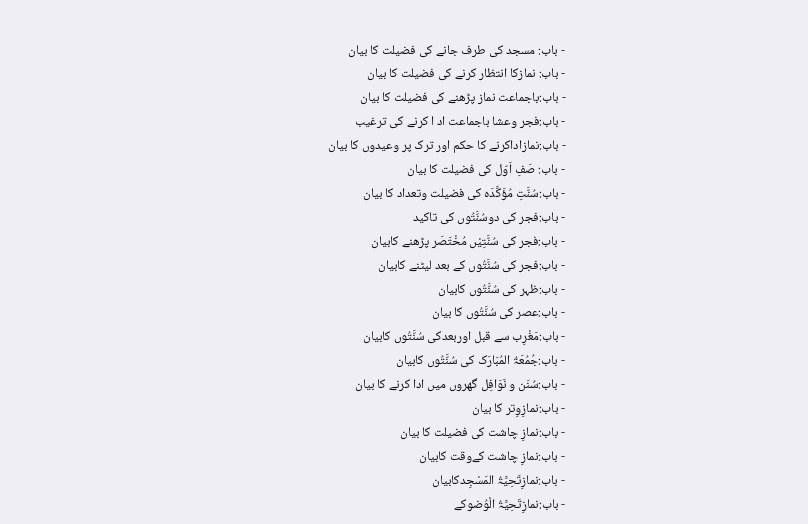- باب: مسجد کی طرف جانے کی فضیلت کا بیان
- باب: نمازکا انتظار کرنے کی فضیلت کا بیان
- باب:باجماعت نماز پڑھنے کی فضیلت کا بیان
- باب:فجر وعشا باجماعت اد ا کرنے کی ترغیب
- باب:نمازاداکرنے کا حکم اور ترک پر وعیدوں کا بیان
- باب: صَفِ اَوّل کی فضیلت کا بیان
- باب:سُنَّتِ مُؤَکَّدَہ کی فضیلت وتعداد کا بیان
- باب:فجر کی دوسُنَّتُوں کی تاکید
- باب:فجر کی سُنَّتِیْں مُخْتَصَر پڑھنے کابیان
- باب:فجر کی سُنَّتُوں کے بعد لیٹنے کابیان
- باب:ظہر کی سُنَّتُوں کابیان
- باب:عصر کی سُنَّتُوں کا بیان
- باب:مَغْرِب سے قبل اوربعدکی سُنَّتُوں کابیان
- باب:جُمُعَۃُ المُبَارَک کی سُنَّتُوں کابیان
- باب:سُنَن و نَوَافِل گھروں میں ادا کرنے کا بیان
- باب:نمازِوِتر كا بیان
- باب:نمازِ چاشت کی فضیلت کا بیان
- باب:نمازِ چاشت کےوقت کابیان
- باب:نمازِتَحِیَّۃُ المَسْجِدکابیان
- باب:نمازِتَحِیَّۃُ الْوُضوکے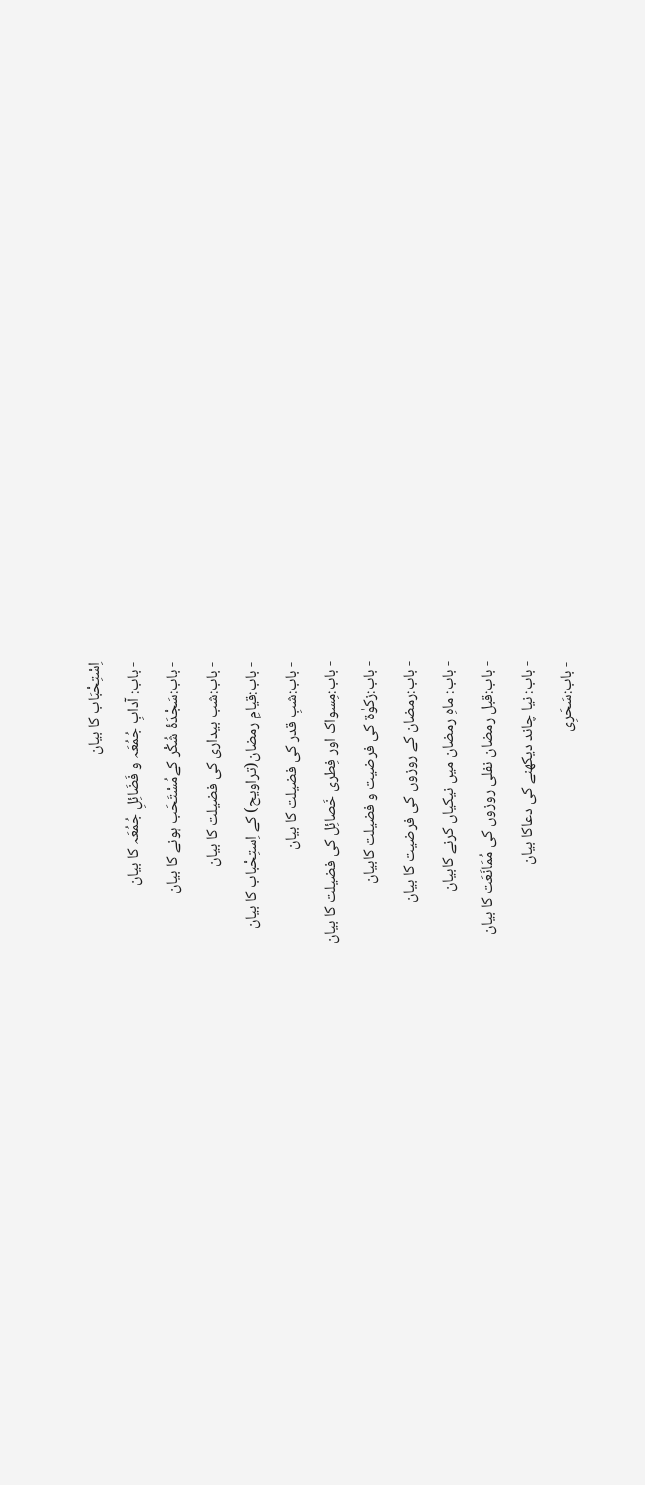اِسْتِحْبَاب کا بیان
- باب: آدابِ جُمُعَہ و فَضَائِلِ جُمُعَہ کا بیان
- باب:سَجْدَۂ شُکْر کےمُسْتَحَب ہونے کا بیان
- باب:شب بیداری کی فضیلت کا بیان
- باب:قیامِ رمضان(تراویح) کے اِستِحْباب کا بیان
- باب:شبِ قدر کی فضیلت کا بیان
- باب:مِسواک اور فِطری خَصائِل کی فضیلت کا بیان
- باب:زکوٰۃ کی فرضیت و فضیلت کابیان
- باب:رمضان کے روزوں کی فرضیت کا بیان
- باب: ماہِ رمضان میں نیکیاں کرنے کابیان
- باب:قبل رمضان نفلی روزوں کی مُمَانَعَت کا بیان
- باب: نیا چاند دیکھنے کی دعاکا بیان
- باب:سَحَرِی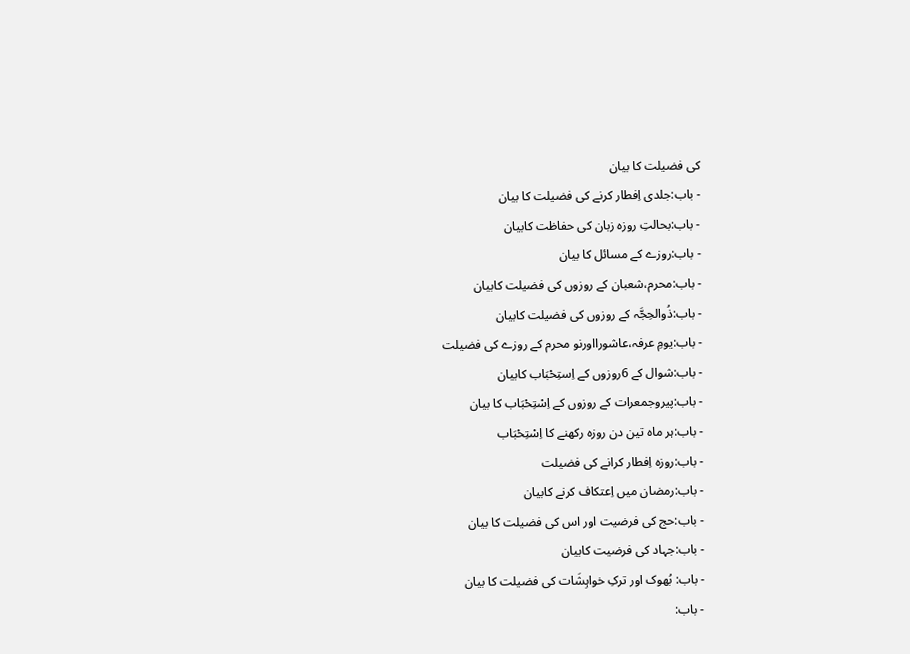کی فضیلت کا بیان
- باب:جلدی اِفطار کرنے کی فضیلت کا بیان
- باب:بحالتِ روزہ زبان کی حفاظت کابیان
- باب:روزے کے مسائل کا بیان
- باب:محرم،شعبان کے روزوں کی فضیلت کابیان
- باب:ذُوالحِجَّہ کے روزوں کی فضیلت کابیان
- باب:یومِ عرفہ،عاشورااورنو محرم کے روزے کی فضیلت
- باب:شوال کے 6روزوں کے اِستِحْبَاب کابیان
- باب:پیروجمعرات کے روزوں کے اِسْتِحْبَاب کا بیان
- باب:ہر ماہ تین دن روزہ رکھنے کا اِسْتِحْبَاب
- باب:روزہ اِفطار کرانے کی فضیلت
- باب:رمضان میں اِعتکاف کرنے کابیان
- باب:حج کی فرضیت اور اس کی فضیلت کا بیان
- باب:جہاد کی فرضیت کابیان
- باب: بُھوک اور ترکِ خواہِشَات کی فضیلت کا بیان
- باب: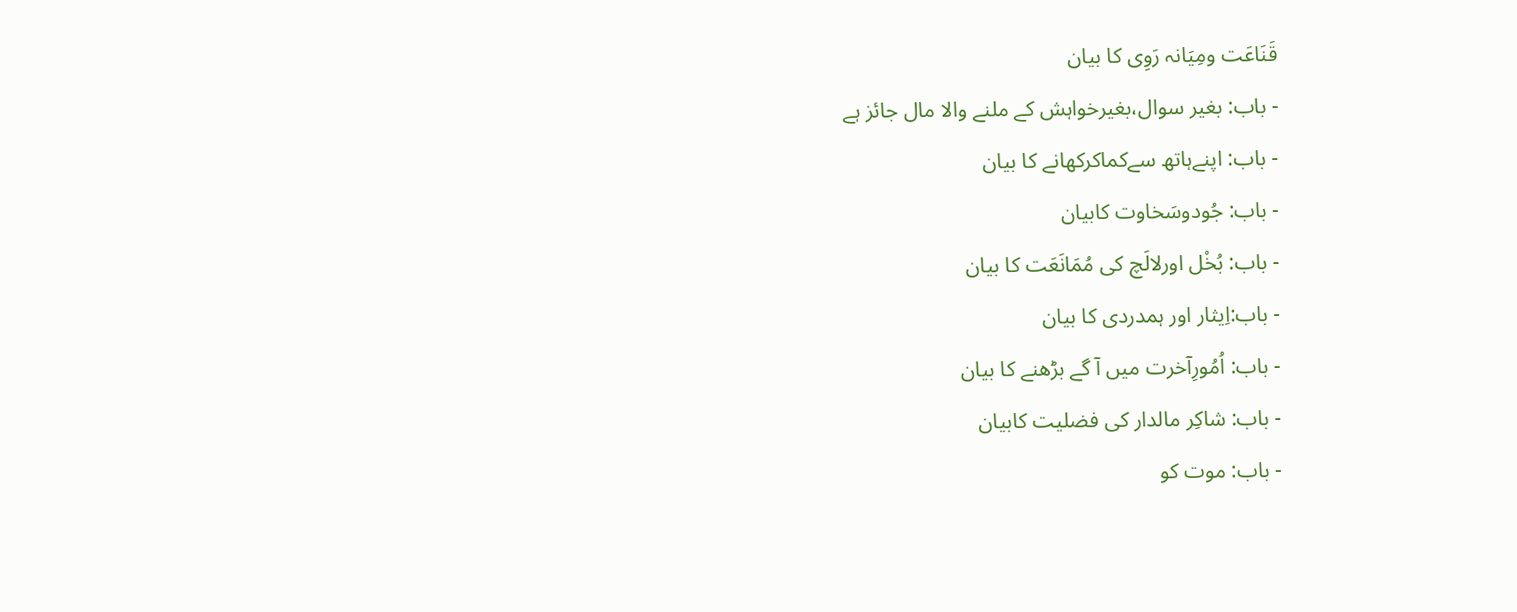قَنَاعَت ومِیَانہ رَوِی کا بیان
- باب: بغیر سوال،بغیرخواہش کے ملنے والا مال جائز ہے
- باب: اپنےہاتھ سےکماکرکھانے کا بیان
- باب: جُودوسَخاوت کابیان
- باب: بُخْل اورلالَچ کی مُمَانَعَت کا بیان
- باب:اِیثار اور ہمدردی کا بیان
- باب: اُمُورِآخرت میں آ گے بڑھنے کا بیان
- باب: شاکِر مالدار کی فضلیت کابیان
- باب: موت کو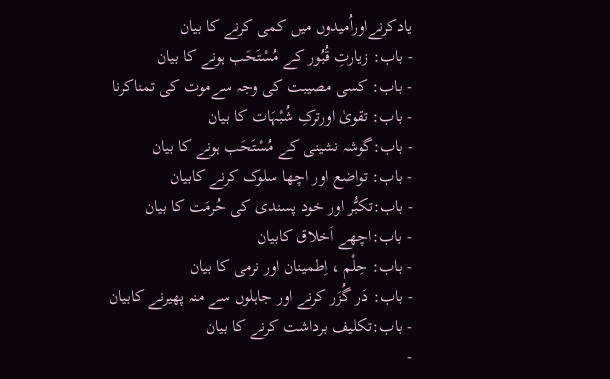یادکرنےاوراُمیدوں میں کمی کرنے کا بیان
- باب: زیارتِ قُبُور کے مُسْتَحَب ہونے کا بیان
- باب: کسی مصیبت کی وجہ سےموت کی تمناکرنا
- باب: تقویٰ اورترکِ شُبْہَات کا بیان
- باب:گوشہ نشینی کے مُسْتَحَب ہونے کا بیان
- باب: تواضع اور اچھا سلوک کرنے کابیان
- باب:تکبُّر اور خود پسندی کی حُرمَت کا بیان
- باب:اچھے اَخلاق کابیان
- باب: حِلْم ، اِطمینان اور نرمی کا بیان
- باب: دَر گُزَر کرنے اور جاہلوں سے منہ پھیرنے کابیان
- باب:تکلیف برداشت کرنے کا بیان
-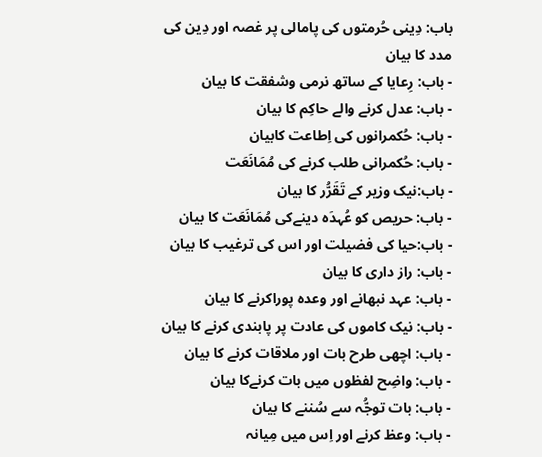باب: دِینی حُرمتوں کی پامالی پر غصہ اور دِین کی مدد کا بیان
- باب: رِعایا کے ساتھ نرمی وشفقت کا بیان
- باب: عدل کرنے والے حاکِم کا بیان
- باب: حُکمرانوں کی اِطاعت کابیان
- باب: حُکمرانی طلب کرنے کی مُمَانَعَت
- باب:نیک وزیر کے تَقَرُّر کا بیان
- باب: حریص کو عُہدَہ دینےکی مُمَانَعَت کا بیان
- باب:حیا کی فضیلت اور اس کی ترغیب کا بیان
- باب: راز داری کا بیان
- باب: عہد نبھانے اور وعدہ پوراکرنے کا بیان
- باب: نیک کاموں کی عادت پر پابندی کرنے کا بیان
- باب: اچھی طرح بات اور ملاقات کرنے کا بیان
- باب: واضِح لفظوں میں بات کرنےکا بیان
- باب: بات توجُّہ سے سُننے کا بیان
- باب: وعظ کرنے اور اِس میں مِیانہ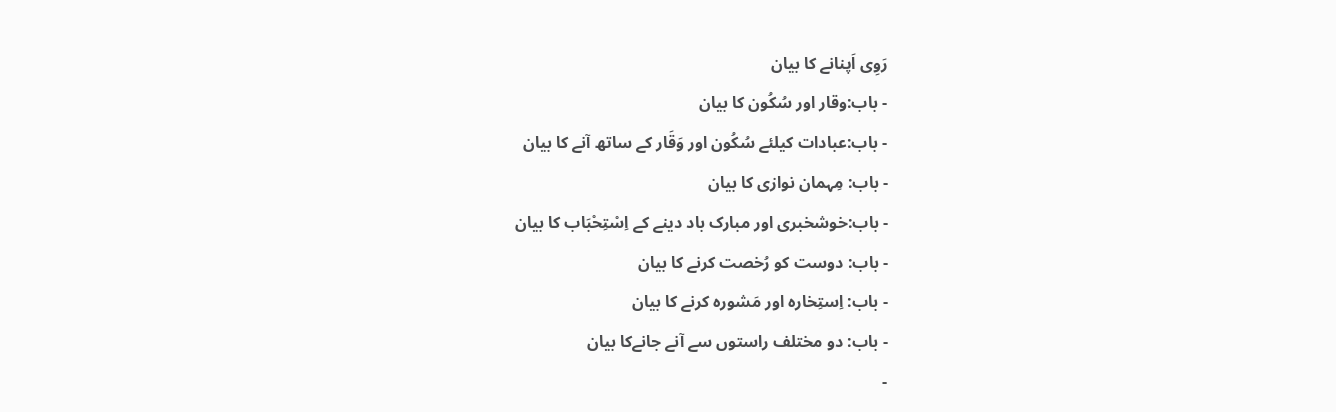رَوِی اَپنانے کا بیان
- باب:وقار اور سُکُون کا بیان
- باب:عبادات کیلئے سُکُون اور وَقَار کے ساتھ آنے کا بیان
- باب: مِہمان نوازی کا بیان
- باب:خوشخبری اور مبارک باد دینے کے اِسْتِحْبَاب کا بیان
- باب: دوست کو رُخصت کرنے کا بیان
- باب: اِستِخاره اور مَشورہ کرنے کا بیان
- باب: دو مختلف راستوں سے آنے جانےکا بیان
-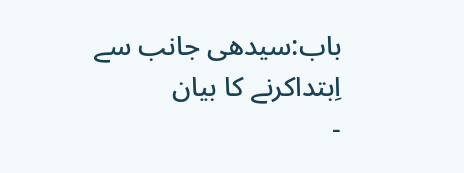باب:سیدھی جانب سے اِبتداکرنے کا بیان
-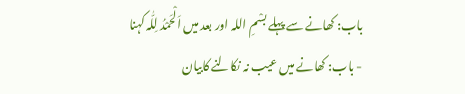باب: کھانے سے پہلے بسْمِ اللہ اور بعد میں اَلْحَمْدُ لِلّٰہ کہنا
- باب: کھانے میں عیب نہ نکالنے کابیان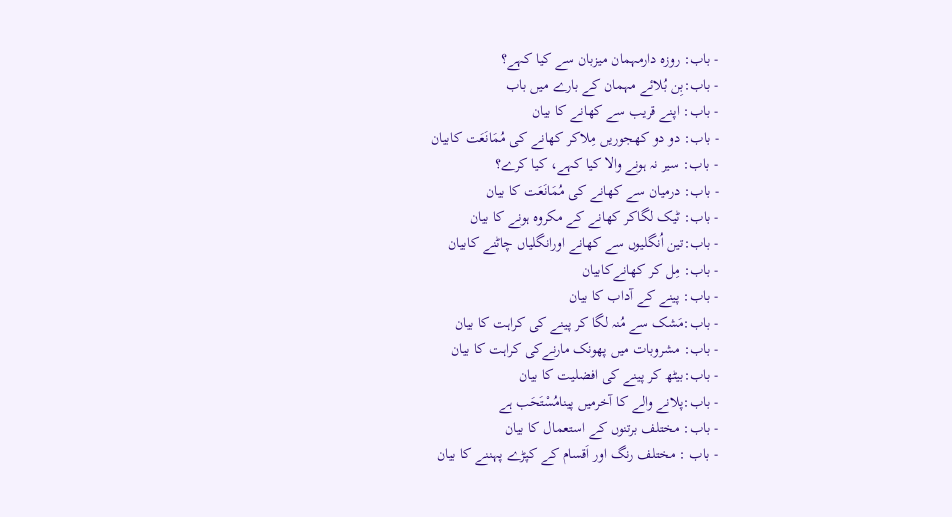- باب: روزہ دارمہمان میزبان سے کیا کہے؟
- باب:بِن بُلائے مہمان کے بارے میں باب
- باب: اپنے قریب سے کھانے کا بیان
- باب: دو دو کھجوریں مِلاکر کھانے کی مُمَانَعَت کابیان
- باب: سیر نہ ہونے والا کیا کہے، کیا کرے؟
- باب: درمیان سے کھانے کی مُمَانَعَت کا بیان
- باب: ٹیک لگاکر کھانے کے مکروہ ہونے کا بیان
- باب:تین اُنگلیوں سے کھانے اورانگلیاں چاٹنے کابیان
- باب: مِل کر کھانےکابیان
- باب: پینے کے آداب کا بیان
- باب:مَشک سے مُنہ لگا کر پینے کی کراہت کا بیان
- باب: مشروبات میں پھونک مارنےکی کراہت کا بیان
- باب:بیٹھ کر پینے کی افضلیت کا بیان
- باب:پلانے والے کا آخرمیں پینامُسْتَحَب ہے
- باب: مختلف برتنوں کے استعمال کا بیان
- باب : مختلف رنگ اور اَقسام کے کپڑے پہننے کا بیان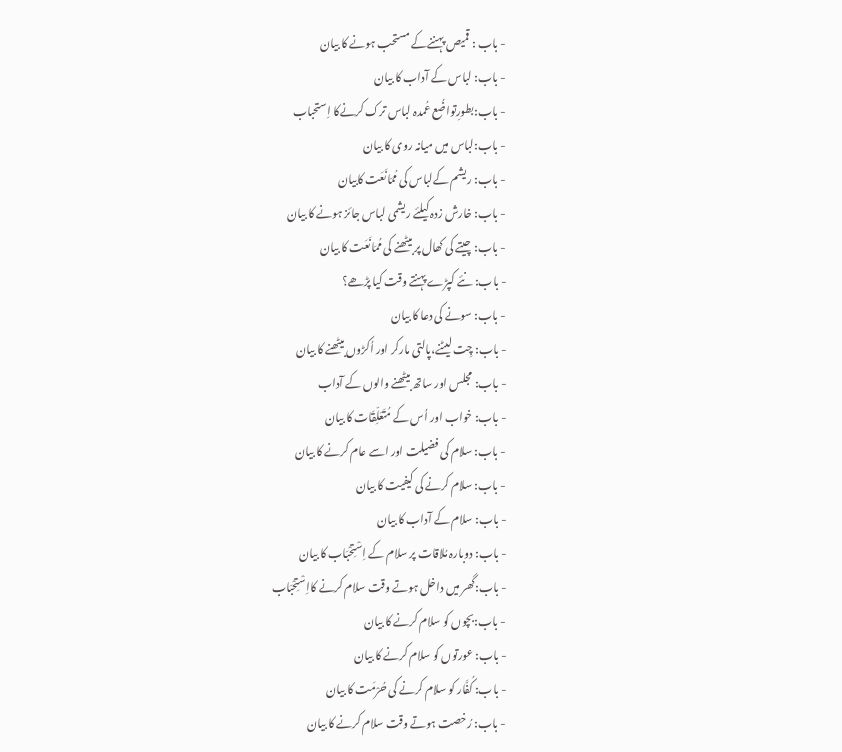- باب : قمیص پہننےکے مستحب ہونے کا بیان
- باب: لباس کے آداب کا بیان
- باب:بطورِتواضُع عُمدہ لباس ترک کرنےکا اِستحباب
- باب:لباس میں میانہ روی کا بیان
- باب: ریشم کےلباس کی مُمَانَعَت کابیان
- باب: خارش زدہ کیلئے ریشمی لباس جائز ہونے کا بیان
- باب: چیتے کی کھال پر بیٹھنے کی مُمَانَعَت کا بیان
- باب: نئے کپڑے پہنتے وقت کیا پڑھے؟
- باب: سونے کی دعا کا بیان
- باب: چِت لیٹنے،پالتی مارکر اور اُکڑوں بیٹھنے کا بیان
- باب: مجلس اور ساتھ بیٹھنے والوں کے آداب
- باب: خواب اور اُس کے مُتَعَلِّقَات کا بیان
- باب: سلام کی فضیلت اور اسے عام کرنے کا بیان
- باب: سلام کرنے کی کیفیت کا بیان
- باب: سلام کے آداب کا بیان
- باب: دوبارہ مُلاقات پر سلام کے اِسْتِحْبَاب کا بیان
- باب:گھر میں داخل ہوتے وقت سلام کرنے کااِسْتِحْبَاب
- باب:بچوں کو سلام کرنے کا بیان
- باب: عورتوں کو سلام کرنے کا بیان
- باب: کُفَّار کو سلام کرنے کی حُرْمَت کا بیان
- باب: رُخصت ہوتے وقت سلام کرنے کا بیان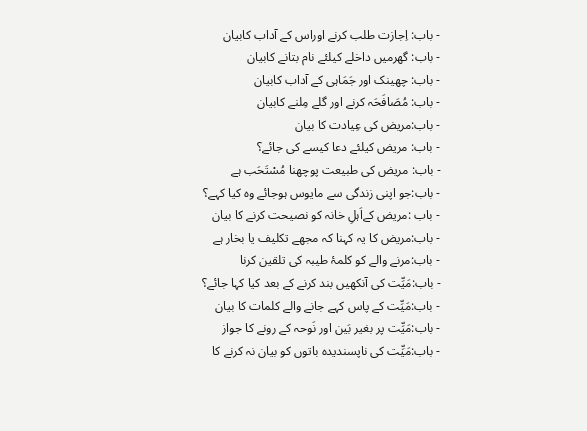- باب: اِجازت طلب کرنے اوراس کے آداب کابیان
- باب: گھرمیں داخلے کیلئے نام بتانے کابیان
- باب: چھینک اور جَمَاہی کے آداب کابیان
- باب: مُصَافَحَہ کرنے اور گلے مِلنے کابیان
- باب:مریض کی عِیادت کا بیان
- باب: مریض کیلئے دعا کیسے کی جائے؟
- باب: مریض کی طبیعت پوچھنا مُسْتَحَب ہے
- باب:جو اپنی زندگی سے مایوس ہوجائے وہ کیا کہے؟
- باب :مریض کےاَہلِ خانہ کو نصیحت کرنے کا بیان
- باب:مریض کا یہ کہنا کہ مجھے تکلیف یا بخار ہے
- باب:مرنے والے کو کلمۂ طیبہ کی تلقین کرنا
- باب:مَیِّت کی آنکھیں بند کرنے کے بعد کیا کہا جائے؟
- باب:مَیِّت کے پاس کہے جانے والے کلمات کا بیان
- باب:مَیِّت پر بغیر بَین اور نَوحہ کے رونے کا جواز
- باب:مَیِّت کی ناپسندیدہ باتوں کو بیان نہ کرنے کا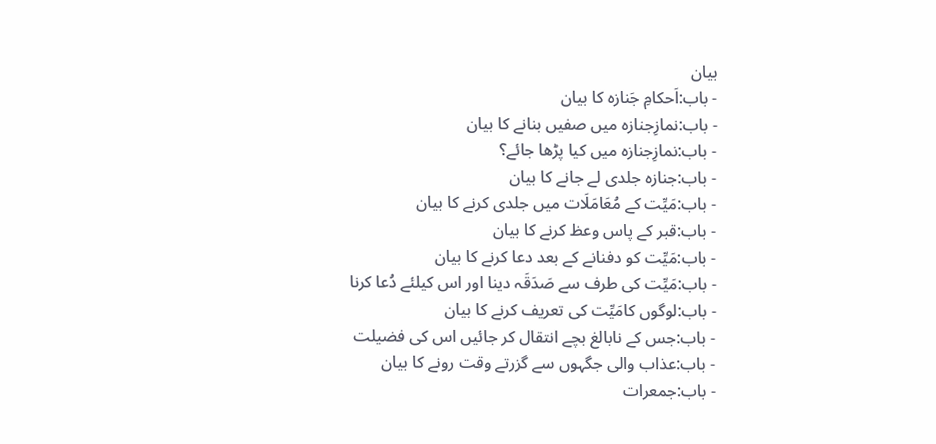بیان
- باب:اَحکامِ جَنازہ کا بیان
- باب:نمازِجنازہ میں صفیں بنانے کا بیان
- باب:نمازِجنازہ میں کیا پڑھا جائے؟
- باب:جنازہ جلدی لے جانے کا بیان
- باب:مَیِّت کے مُعَامَلَات میں جلدی کرنے کا بیان
- باب:قبر کے پاس وعظ کرنے کا بیان
- باب:مَیِّت کو دفنانے کے بعد دعا کرنے کا بیان
- باب:مَیِّت کی طرف سے صَدَقَہ دینا اور اس کیلئے دُعا کرنا
- باب:لوگوں کامَیِّت کی تعریف کرنے کا بیان
- باب:جس کے نابالغ بچے انتقال کر جائیں اس کی فضیلت
- باب:عذاب والی جگہوں سے گزرتے وقت رونے کا بیان
- باب:جمعرات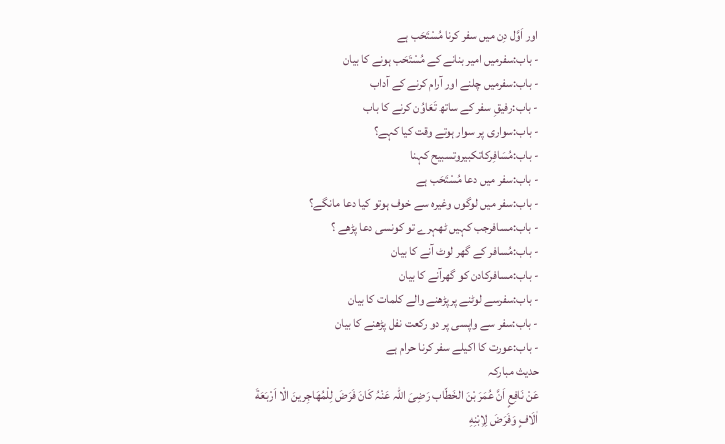اور اَوَّل دِن میں سفر کرنا مُسْتَحَب ہے
- باب:سفرمیں امیر بنانے کے مُسْتَحَب ہونے کا بیان
- باب:سفرمیں چلنے اور آرام کرنے کے آداب
- باب:رفیقِ سفر کے ساتھ تَعَاوُن کرنے کا باب
- باب:سواری پر سوار ہوتے وقت کیا کہے؟
- باب:مُسَافِرکاتکبیروتسبیح کہنا
- باب:سفر میں دعا مُسْتَحَب ہے
- باب:سفر میں لوگوں وغیرہ سے خوف ہوتو کیا دعا مانگے؟
- باب:مسافرجب کہیں ٹھہرے تو کونسی دعا پڑھے ؟
- باب:مُسافر کے گھر لوٹ آنے کا بیان
- باب:مسافرکادن کو گھرآنے کا بیان
- باب:سفرسے لوٹنے پرپڑھنے والے کلمات کا بیان
- باب:سفر سے واپسی پر دو رکعت نفل پڑھنے کا بیان
- باب:عورت کا اکیلے سفر کرنا حرام ہے
حدیث مبارکہ
عَنْ نَافِعٍ اَنَّ عُمَرَ بْنَ الخَطّاب رَضِیَ اللّٰہ عَنْہُ كَانَ فَرَضَ لِلْمُهَاجِرينَ الْا اَرْبَعَةَ اٰلَافٍ وَفَرَضَ لِاِبْنِهِ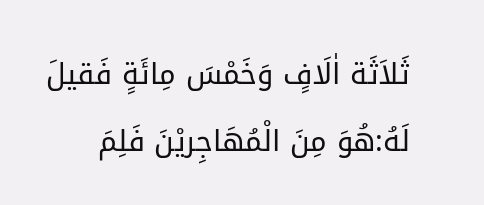ثَلاَثَة اٰلَافٍ وَخَمْسَ مِائَةٍ فَقيلَ لَهُ:هُوَ مِنَ الْمُهَاجِريْنَ فَلِمَ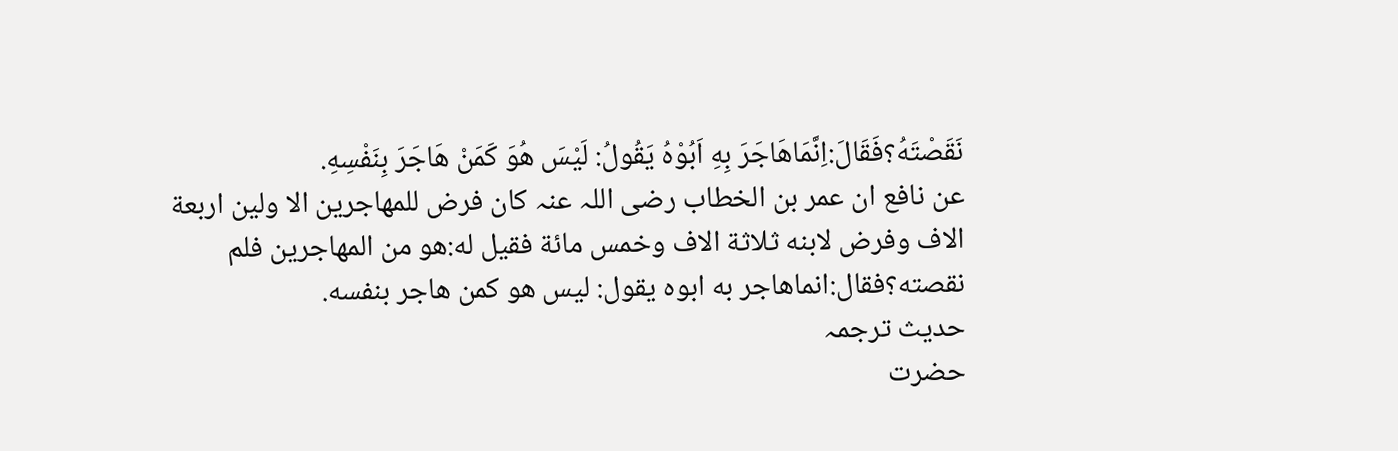نَقَصْتَهُ؟فَقَالَ:اِنَّمَاهَاجَرَ بِهِ اَبُوْهُ يَقُولُ: لَيْسَ هُوَ كَمَنْ هَاجَرَ بِنَفْسِهِ.
عن نافع ان عمر بن الخطاب رضی اللہ عنہ كان فرض للمهاجرين الا ولين اربعة الاف وفرض لابنه ثلاثة الاف وخمس مائة فقيل له:هو من المهاجرين فلم نقصته؟فقال:انماهاجر به ابوه يقول: ليس هو كمن هاجر بنفسه.
حدیث ترجمہ
حضرت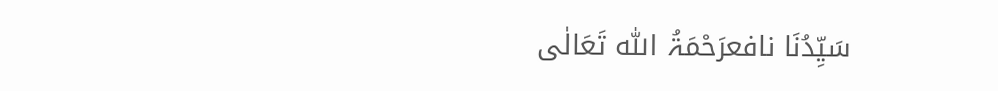سَیِّدُنَا نافعرَحْمَۃُ اللّٰہ تَعَالٰی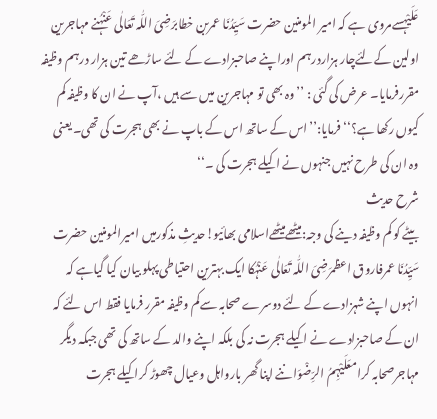عَلَیْہسےمروی ہے کہ امیر المومنین حضرت سَیِّدُنَا عمربن خطابرَضِیَ اللّٰہ تَعَالٰی عَنْہُنے مہاجرین اولین کےلئےچار ہزاردرہم اوراپنے صاحبزادے کے لئے ساڑھے تین ہزار درہم وظیفہ مقررفرمایا۔ عرض کی گئی : ’’وہ بھی تو مہاجرین میں سے ہیں ،آپ نے ان کا وظیفہ کم کیوں رکھا ہے؟‘‘ فرمایا:’’اس کے ساتھ اس کے باپ نے بھی ہجرت کی تھی۔ یعنی وہ ان کی طرح نہیں جنہوں نے اکیلے ہجرت کی ۔‘‘
شرح حدیث
بیٹے کو کم وظیفہ دینے کی وجہ:میٹھےمیٹھےاسلامی بھائیو!حدیثِ مذکورمیں امیرالمومنین حضرت سَیِّدُنَا عمرفاروق اعظمرَضِیَ اللّٰہ تَعَالٰی عَنْہُکا ایک بہترین احتیاطی پہلو بیان کیا گیاہے کہ انہوں اپنے شہزادے کے لئے دوسرے صحابہ سےکم وظیفہ مقرر فرمایا فقط اس لئے کہ ان کے صاحبزادے نے اکیلے ہجرت نہ کی بلکہ اپنے والد کے ساتھ کی تھی جبکہ دیگر مہاجرصحابہ کرامعَلَیْہِمُ الرِّضْوَاننے اپنا گھر بارواہل وعیال چھوڑ کراکیلے ہجرت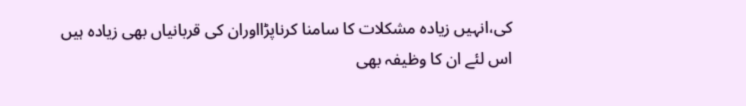کی،انہیں زیادہ مشکلات کا سامنا کرناپڑااوران کی قربانیاں بھی زیادہ ہیں اس لئے ان کا وظیفہ بھی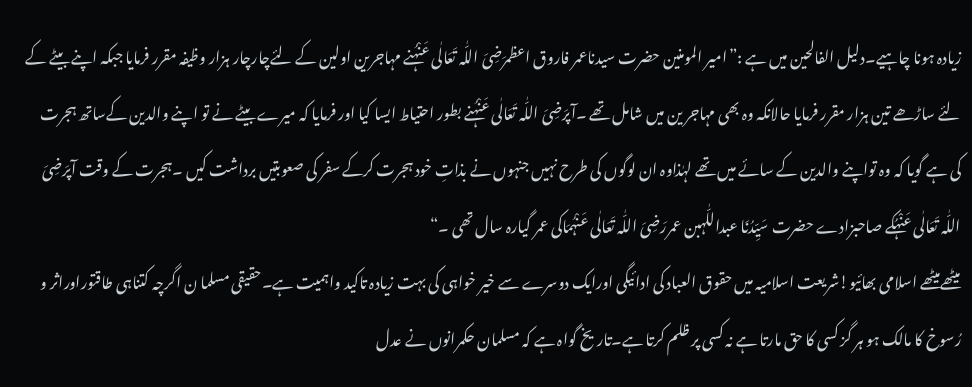زیادہ ہونا چاہیے۔دلیل الفالحین میں ہے :”امیر المومنین حضرت سیدناعمر فاروق اعظمرَضِیَ اللّٰہ تَعَالٰی عَنْہُنے مہاجرین اولین کے لئےچارچار ہزار وظیفہ مقرر فرمایا جبکہ اپنے بیٹے کے لئے ساڑھے تین ہزار مقرر فرمایا حالانکہ وہ بھی مہاجر ین میں شامل تھے ۔آپرَضِیَ اللّٰہ تَعَالٰی عَنْہُنے بطور احتیاط ایسا کیا اور فرمایا کہ میرے بیٹے نے تو اپنے والدین کےساتھ ہجرت کی ہے گویا کہ وہ تواپنے والدین کے سائے میں تھے لہٰذاوہ ان لوگوں کی طرح نہیں جنہوں نے بذاتِ خود ہجرت کرکے سفر کی صعوبتیں برداشت کیں ۔ہجرت کے وقت آپرَضِیَ اللّٰہ تَعَالٰی عَنْہُکے صاحبزادے حضرت سَیِّدُنَا عبداللّٰہبن عمررَضِیَ اللّٰہ تَعَالٰی عَنْہُمَاکی عمر گیارہ سال تھی ۔“
میٹھےمیٹھے اسلامی بھائیو!شریعت اسلامیہ میں حقوق العباد کی ادائیگی اورایک دوسرے سے خیر خواہی کی بہت زیادہ تاکید واہمیت ہے۔حقیقی مسلما ن اگرچہ کتناہی طاقتوراوراثر و رُسوخ کا مالک ہو ہر گز کسی کا حق مارتا ہے نہ کسی پر ظلم کرتا ہے۔تاریخ گواہ ہے کہ مسلمان حکمرانوں نے عدل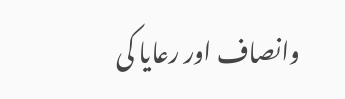وانصاف اور رعایا کی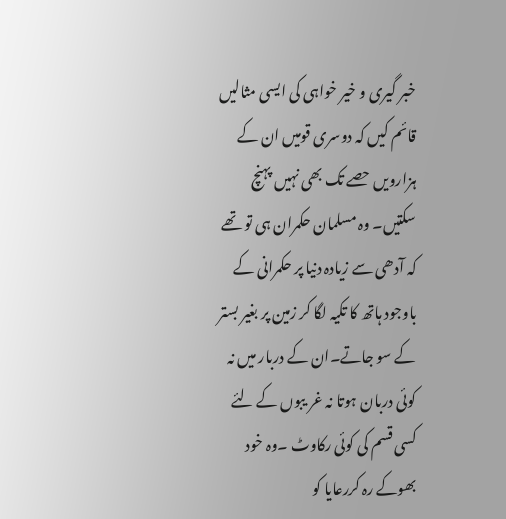خبر گیری و خیر خواہی کی ایسی مثالیں قائم کیں کہ دوسری قومیں ان کے ہزارویں حصے تک بھی نہیں پہنچ سکتیں۔ وہ مسلمان حکمران ہی تو تھے کہ آدھی سے زیادہ دنیا پر حکمرانی کے باوجود ہاتھ کا تکیہ لگا کر زمین پر بغیر بستر کے سو جاتے۔ان کے دربار میں نہ کوئی دربان ہوتا نہ غر یبوں کے لئے کسی قسم کی کوئی رکاوٹ ۔وہ خود بھوکے رہ کررعایا کو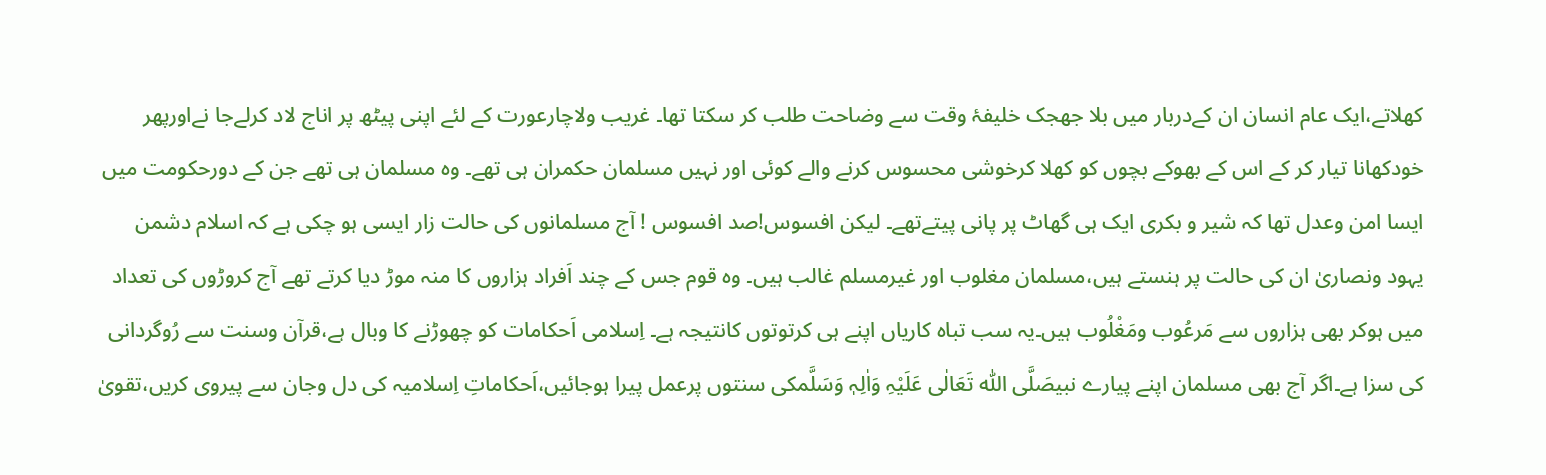کھلاتے،ایک عام انسان ان کےدربار میں بلا جھجک خلیفۂ وقت سے وضاحت طلب کر سکتا تھا۔ غریب ولاچارعورت کے لئے اپنی پیٹھ پر اناج لاد کرلےجا نےاورپھر خودکھانا تیار کر کے اس کے بھوکے بچوں کو کھلا کرخوشی محسوس کرنے والے کوئی اور نہیں مسلمان حکمران ہی تھے۔ وہ مسلمان ہی تھے جن کے دورحکومت میں ایسا امن وعدل تھا کہ شیر و بکری ایک ہی گھاٹ پر پانی پیتےتھے۔ لیکن افسوس!صد افسوس ! آج مسلمانوں کی حالت زار ایسی ہو چکی ہے کہ اسلام دشمن یہود ونصاریٰ ان کی حالت پر ہنستے ہیں،مسلمان مغلوب اور غیرمسلم غالب ہیں۔ وہ قوم جس کے چند اَفراد ہزاروں کا منہ موڑ دیا کرتے تھے آج کروڑوں کی تعداد میں ہوکر بھی ہزاروں سے مَرعُوب ومَغْلُوب ہیں۔یہ سب تباہ کاریاں اپنے ہی کرتوتوں کانتیجہ ہے۔ اِسلامی اَحکامات کو چھوڑنے کا وبال ہے،قرآن وسنت سے رُوگردانی کی سزا ہے۔اگر آج بھی مسلمان اپنے پیارے نبیصَلَّی اللّٰہ تَعَالٰی عَلَیْہِ وَاٰلِہٖ وَسَلَّمکی سنتوں پرعمل پیرا ہوجائیں،اَحکاماتِ اِسلامیہ کی دل وجان سے پیروی کریں،تقویٰ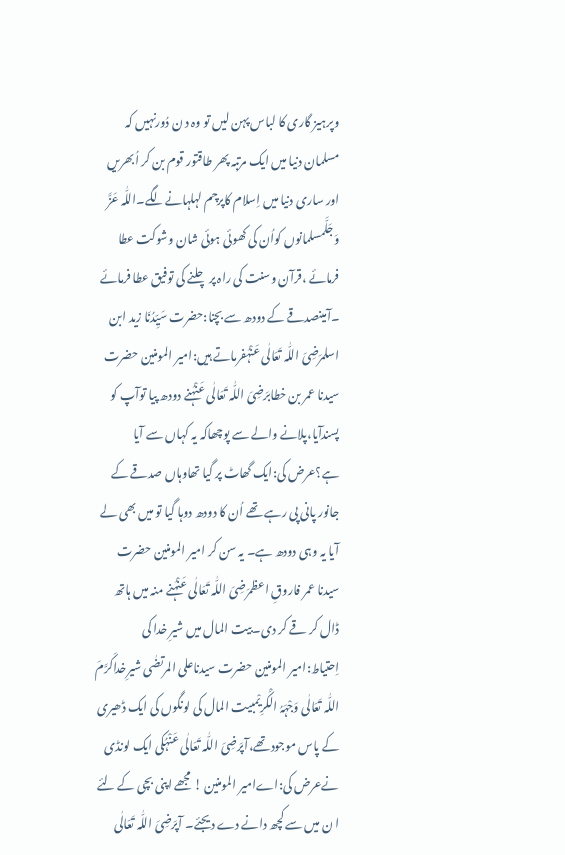وپرہیز گاری کا لباس پہن لیں تو وہ د ن دُورنہیں کہ مسلمان دنیا میں ایک مرتبہ پھر طاقتور قوم بن کر اُبھریں اور ساری دنیا میں اِسلام کاپرچم لہلہانےلگے۔اللّٰہ عَزَّ وَجَلَّمسلمانوں کواُن کی کھوئی ہوئی شان وشوکت عطا فرمائے ،قرآن وسنت کی راہ پر چلنے کی توفیق عطا فرمائے ۔آمینصدقے کے دودھ سے بچنا:حضرت سَیِّدُنَا زید ابن اسلمرَضِیَ اللّٰہ تَعَالٰی عَنْہُفرماتے ہیں:امیر المومنین حضرت سیدنا عمر بن خطابرَضِیَ اللّٰہ تَعَالٰی عَنْہُنے دودھ پیا توآپ کو پسندآیا،پلانے والے سے پوچھاکہ یہ کہاں سے آیا ہے؟عرض کی:ایک گھاٹ پر گیا تھاوہاں صدقے کے جانور پانی پی رہے تھے اُن کا دودھ دوہا گیا تو میں بھی لے آیا یہ وہی دودھ ہے۔ یہ سن کر امیر المومنین حضرت سیدنا عمر فاروقِ اعظمرَضِیَ اللّٰہ تَعَالٰی عَنْہُنے منہ میں ہاتھ ڈال کر قے کر دی۔بیت المال میں شیرِ خدا کی اِحتیاط:امیر المومنین حضرت سیدناعلی المرتضٰی شیرِخداکَرَّمَ اللّٰہ تَعَالٰی وَجْہَہُ الْکَرِیْمبیت المال کی لونگوں کی ایک ڈھیری کے پاس موجودتھے،آپرَضِیَ اللّٰہ تَعَالٰی عَنْہُکی ایک لونڈی نےعرض کی:اےامیر المومنین ! مجھے اپنی بچی کے لئے ا ن میں سے کچھ دانے دے دیجئے۔ آپرَضِیَ اللّٰہ تَعَالٰی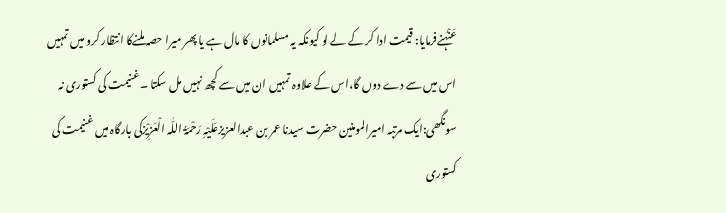عَنْہُنےفرمایا: قیمت ادا کر کے لے لو کیونکہ یہ مسلمانوں کا مال ہے یا پھر میرا حصہ ملنےکا انتظار کرو میں تمہیں اس میں سے دے دوں گا،اس کے علاوہ تمہیں ان میں سے کچھ نہیں مل سکتا ۔غنیمت کی کستوری نہ سونگھی:ایک مرتبہ امیرالمومنین حضرت سیدنا عمر بن عبدالعزیزعَلَیْہِ رَحْمَۃُ اللّٰہ الْعَزِیْزکی بارگاہ میں غنیمت کی کستوری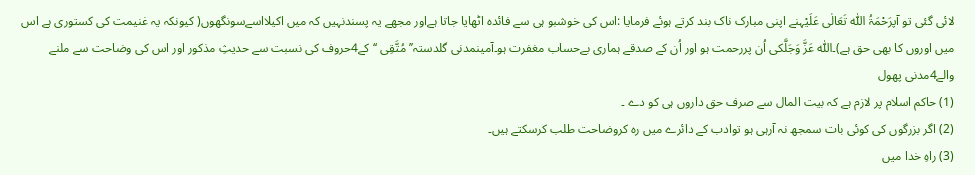لائی گئی تو آپرَحْمَۃُ اللّٰہ تَعَالٰی عَلَیْہنے اپنی مبارک ناک بند کرتے ہوئے فرمایا :اس کی خوشبو ہی سے فائدہ اٹھایا جاتا ہےاور مجھے یہ پسندنہیں کہ میں اکیلااسےسونگھوں( کیونکہ یہ غنیمت کی کستوری ہے اس میں اوروں کا بھی حق ہے)۔اللّٰہ عَزَّ وَجَلَّکی اُن پررحمت ہو اور اُن کے صدقے ہماری بےحساب مغفرت ہو۔آمینمدنی گلدستہ’’مُتَّقِی ‘‘کے4حروف کی نسبت سے حدیثِ مذکور اور اس کی وضاحت سے ملنے والے4مدنی پھول
(1) حاکم اسلام پر لازم ہے کہ بیت المال سے صرف حق داروں ہی کو دے ۔
(2) اگر بزرگوں کی کوئی بات سمجھ نہ آرہی ہو توادب کے دائرے میں رہ کروضاحت طلب کرسکتے ہیں۔
(3) راہِ خدا میں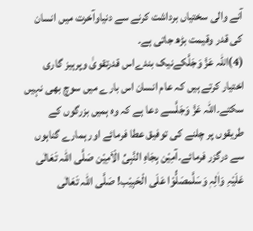آنے والی سختیاں برداشت کرنے سے دنیاوآخرت میں انسان کی قدر وقیمت بڑھ جاتی ہے۔
(4)اللّٰہ عَزَّ وَجَلَّکےنیک بندےاس قدرتقویٰ وپرہیز گاری اختیار کرتے ہیں کہ عام انسان اس بارے میں سوچ بھی نہیں سکتے۔اللّٰہ عَزَّ وَجَلَّسے دعا ہے کہ وہ ہمیں بزرگوں کے طریقوں پر چلنے کی توفیق عطا فرمائے اور ہمارے گناہوں سے درگزر فرمائے۔آمِیْن بِجَاہِ النَّبِیِّ الْاَمِیْن صَلَّی اللّٰہ تَعَالٰی عَلَیْہِ وَاٰلِہٖ وَسَلَّمصَلُّوْا عَلَی الْحَبِیْب! صَلَّی اللّٰہ تَعَالٰی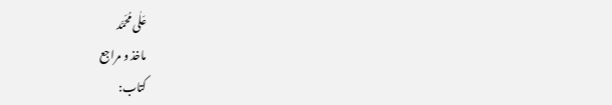عَلٰی مُحَمَّد
ماخذ و مراجع
کتاب: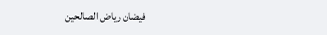فیضان ریاض الصالحین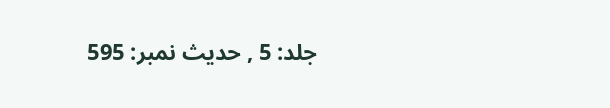جلد: 5 , حدیث نمبر: 595